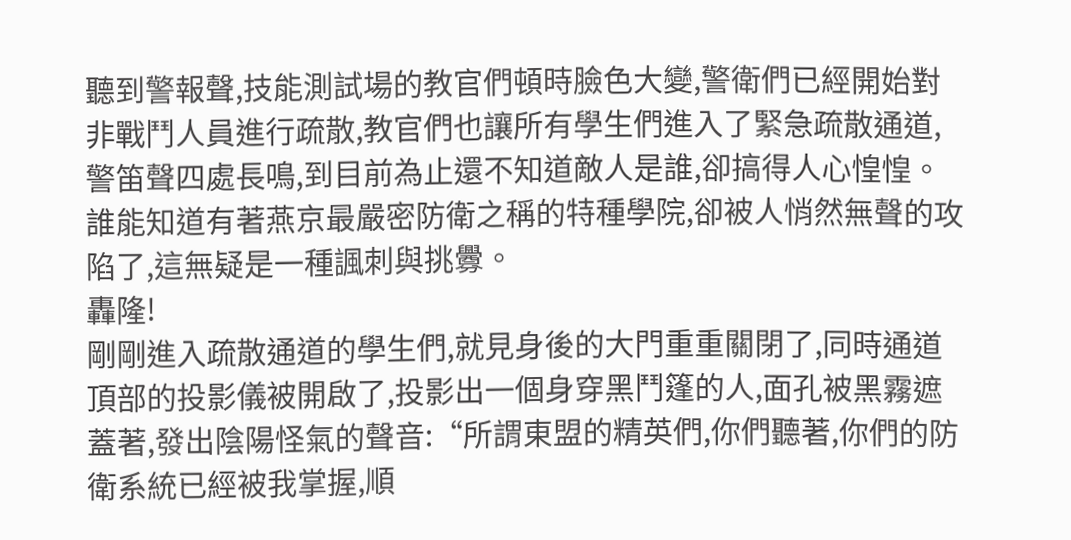聽到警報聲,技能測試場的教官們頓時臉色大變,警衛們已經開始對非戰鬥人員進行疏散,教官們也讓所有學生們進入了緊急疏散通道,警笛聲四處長鳴,到目前為止還不知道敵人是誰,卻搞得人心惶惶。
誰能知道有著燕京最嚴密防衛之稱的特種學院,卻被人悄然無聲的攻陷了,這無疑是一種諷刺與挑釁。
轟隆!
剛剛進入疏散通道的學生們,就見身後的大門重重關閉了,同時通道頂部的投影儀被開啟了,投影出一個身穿黑鬥篷的人,面孔被黑霧遮蓋著,發出陰陽怪氣的聲音:“所謂東盟的精英們,你們聽著,你們的防衛系統已經被我掌握,順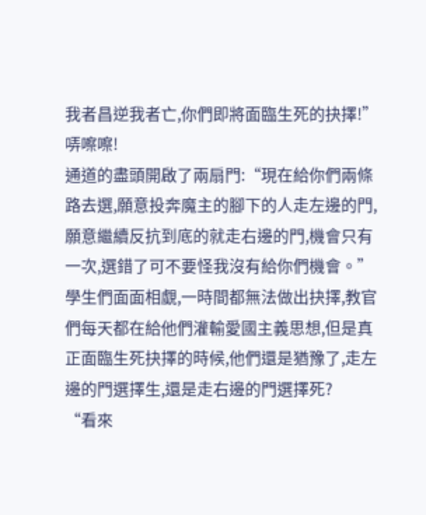我者昌逆我者亡,你們即將面臨生死的抉擇!”
哢嚓嚓!
通道的盡頭開啟了兩扇門:“現在給你們兩條路去選,願意投奔魔主的腳下的人走左邊的門,願意繼續反抗到底的就走右邊的門,機會只有一次,選錯了可不要怪我沒有給你們機會。”
學生們面面相覷,一時間都無法做出抉擇,教官們每天都在給他們灌輸愛國主義思想,但是真正面臨生死抉擇的時候,他們還是猶豫了,走左邊的門選擇生,還是走右邊的門選擇死?
“看來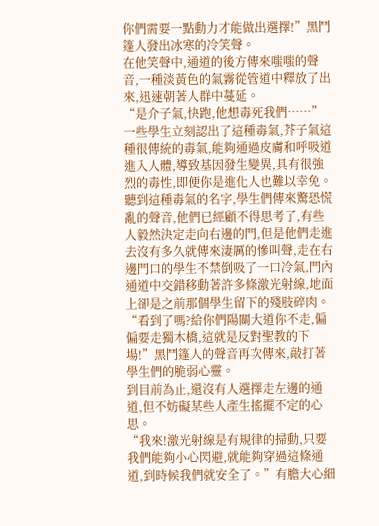你們需要一點動力才能做出選擇!”黑鬥篷人發出冰寒的冷笑聲。
在他笑聲中,通道的後方傳來嗤嗤的聲音,一種淡黃色的氣霧從管道中釋放了出來,迅速朝著人群中蔓延。
“是介子氣,快跑,他想毒死我們……”一些學生立刻認出了這種毒氣,芥子氣這種很傳統的毒氣,能夠通過皮膚和呼吸道進入人體,導致基因發生變異,具有很強烈的毒性,即便你是進化人也難以幸免。
聽到這種毒氣的名字,學生們傳來驚恐慌亂的聲音,他們已經顧不得思考了,有些人毅然決定走向右邊的門,但是他們走進去沒有多久就傳來淒厲的慘叫聲,走在右邊門口的學生不禁倒吸了一口冷氣,門內通道中交錯移動著許多條激光射線,地面上卻是之前那個學生留下的殘肢碎肉。
“看到了嗎?給你們陽關大道你不走,偏偏要走獨木橋,這就是反對聖教的下場!”黑鬥篷人的聲音再次傳來,敲打著學生們的脆弱心靈。
到目前為止,還沒有人選擇走左邊的通道,但不妨礙某些人產生搖擺不定的心思。
“我來!激光射線是有規律的掃動,只要我們能夠小心閃避,就能夠穿過這條通道,到時候我們就安全了。”有膽大心細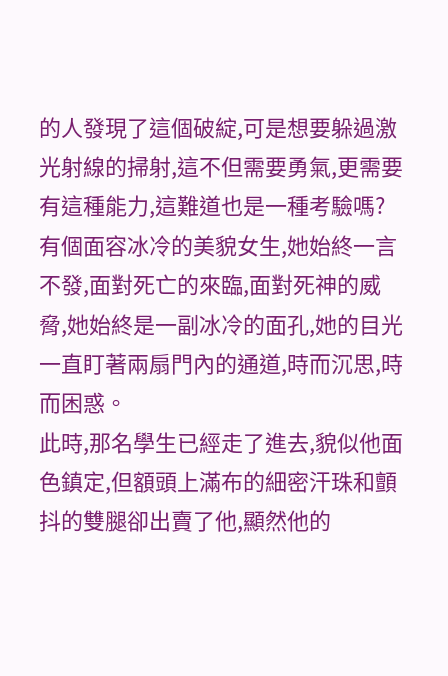的人發現了這個破綻,可是想要躲過激光射線的掃射,這不但需要勇氣,更需要有這種能力,這難道也是一種考驗嗎?
有個面容冰冷的美貌女生,她始終一言不發,面對死亡的來臨,面對死神的威脅,她始終是一副冰冷的面孔,她的目光一直盯著兩扇門內的通道,時而沉思,時而困惑。
此時,那名學生已經走了進去,貌似他面色鎮定,但額頭上滿布的細密汗珠和顫抖的雙腿卻出賣了他,顯然他的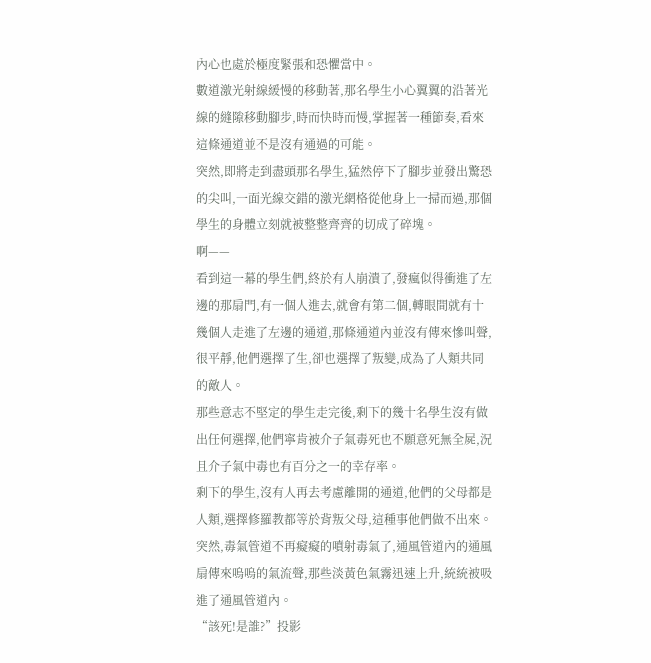內心也處於極度緊張和恐懼當中。
數道激光射線緩慢的移動著,那名學生小心翼翼的沿著光線的縫隙移動腳步,時而快時而慢,掌握著一種節奏,看來這條通道並不是沒有通過的可能。
突然,即將走到盡頭那名學生,猛然停下了腳步並發出驚恐的尖叫,一面光線交錯的激光網格從他身上一掃而過,那個學生的身體立刻就被整整齊齊的切成了碎塊。
啊——
看到這一幕的學生們,終於有人崩潰了,發瘋似得衝進了左邊的那扇門,有一個人進去,就會有第二個,轉眼間就有十幾個人走進了左邊的通道,那條通道內並沒有傳來慘叫聲,很平靜,他們選擇了生,卻也選擇了叛變,成為了人類共同的敵人。
那些意志不堅定的學生走完後,剩下的幾十名學生沒有做出任何選擇,他們寧肯被介子氣毒死也不願意死無全屍,況且介子氣中毒也有百分之一的幸存率。
剩下的學生,沒有人再去考慮離開的通道,他們的父母都是人類,選擇修羅教都等於背叛父母,這種事他們做不出來。
突然,毒氣管道不再癡癡的噴射毒氣了,通風管道內的通風扇傳來嗚嗚的氣流聲,那些淡黃色氣霧迅速上升,統統被吸進了通風管道內。
“該死!是誰?”投影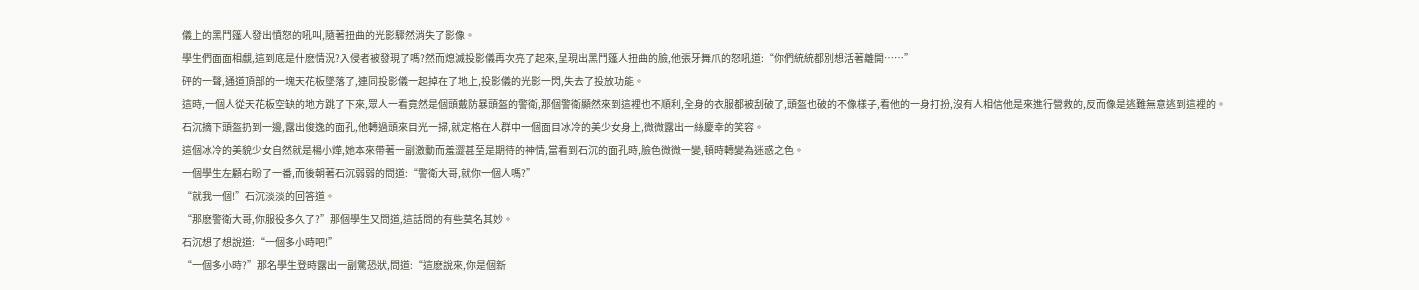儀上的黑鬥篷人發出憤怒的吼叫,隨著扭曲的光影驟然消失了影像。
學生們面面相覷,這到底是什麽情況?入侵者被發現了嗎?然而熄滅投影儀再次亮了起來,呈現出黑鬥篷人扭曲的臉,他張牙舞爪的怒吼道:“你們統統都別想活著離開……”
砰的一聲,通道頂部的一塊天花板墜落了,連同投影儀一起掉在了地上,投影儀的光影一閃,失去了投放功能。
這時,一個人從天花板空缺的地方跳了下來,眾人一看竟然是個頭戴防暴頭盔的警衛,那個警衛顯然來到這裡也不順利,全身的衣服都被刮破了,頭盔也破的不像樣子,看他的一身打扮,沒有人相信他是來進行營救的,反而像是逃難無意逃到這裡的。
石沉摘下頭盔扔到一邊,露出俊逸的面孔,他轉過頭來目光一掃,就定格在人群中一個面目冰冷的美少女身上,微微露出一絲慶幸的笑容。
這個冰冷的美貌少女自然就是楊小燁,她本來帶著一副激動而羞澀甚至是期待的神情,當看到石沉的面孔時,臉色微微一變,頓時轉變為迷惑之色。
一個學生左顧右盼了一番,而後朝著石沉弱弱的問道:“警衛大哥,就你一個人嗎?”
“就我一個!”石沉淡淡的回答道。
“那麽警衛大哥,你服役多久了?”那個學生又問道,這話問的有些莫名其妙。
石沉想了想說道:“一個多小時吧!”
“一個多小時?”那名學生登時露出一副驚恐狀,問道:“這麽說來,你是個新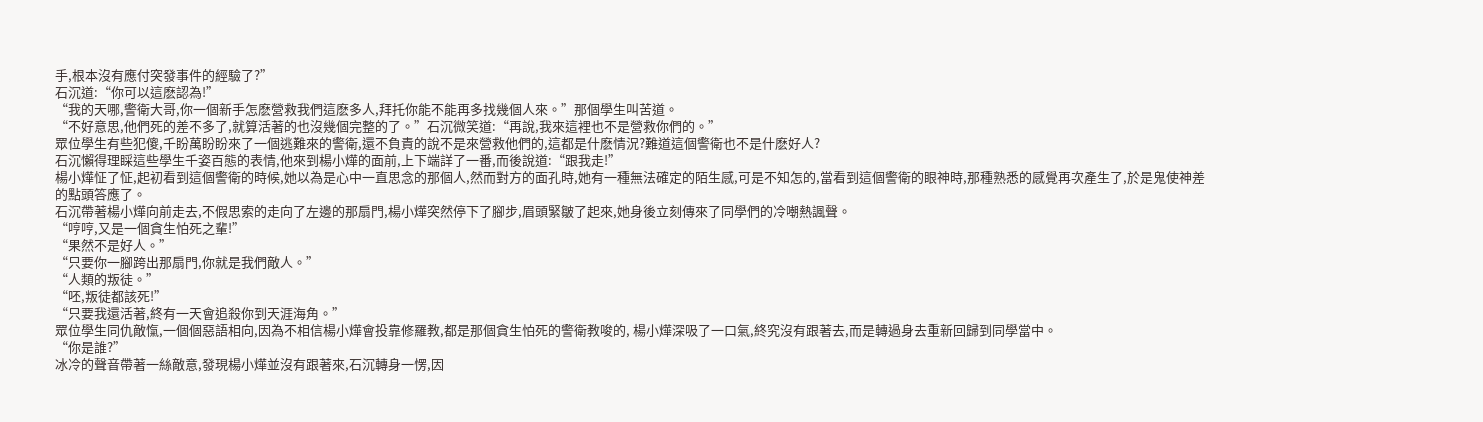手,根本沒有應付突發事件的經驗了?”
石沉道:“你可以這麽認為!”
“我的天哪,警衛大哥,你一個新手怎麽營救我們這麽多人,拜托你能不能再多找幾個人來。”那個學生叫苦道。
“不好意思,他們死的差不多了,就算活著的也沒幾個完整的了。”石沉微笑道:“再說,我來這裡也不是營救你們的。”
眾位學生有些犯傻,千盼萬盼盼來了一個逃難來的警衛,還不負責的說不是來營救他們的,這都是什麽情況?難道這個警衛也不是什麽好人?
石沉懶得理睬這些學生千姿百態的表情,他來到楊小燁的面前,上下端詳了一番,而後說道:“跟我走!”
楊小燁怔了怔,起初看到這個警衛的時候,她以為是心中一直思念的那個人,然而對方的面孔時,她有一種無法確定的陌生感,可是不知怎的,當看到這個警衛的眼神時,那種熟悉的感覺再次產生了,於是鬼使神差的點頭答應了。
石沉帶著楊小燁向前走去,不假思索的走向了左邊的那扇門,楊小燁突然停下了腳步,眉頭緊皺了起來,她身後立刻傳來了同學們的冷嘲熱諷聲。
“哼哼,又是一個貪生怕死之輩!”
“果然不是好人。”
“只要你一腳跨出那扇門,你就是我們敵人。”
“人類的叛徒。”
“呸,叛徒都該死!”
“只要我還活著,終有一天會追殺你到天涯海角。”
眾位學生同仇敵愾,一個個惡語相向,因為不相信楊小燁會投靠修羅教,都是那個貪生怕死的警衛教唆的, 楊小燁深吸了一口氣,終究沒有跟著去,而是轉過身去重新回歸到同學當中。
“你是誰?”
冰冷的聲音帶著一絲敵意,發現楊小燁並沒有跟著來,石沉轉身一愣,因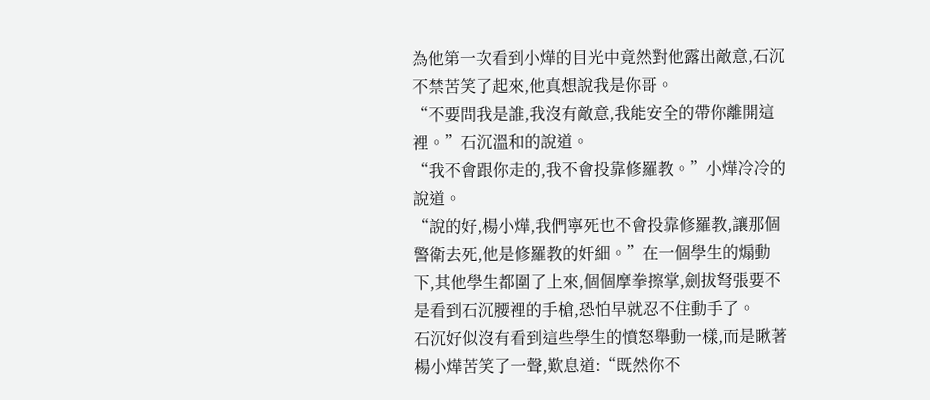為他第一次看到小燁的目光中竟然對他露出敵意,石沉不禁苦笑了起來,他真想說我是你哥。
“不要問我是誰,我沒有敵意,我能安全的帶你離開這裡。”石沉溫和的說道。
“我不會跟你走的,我不會投靠修羅教。”小燁冷冷的說道。
“說的好,楊小燁,我們寧死也不會投靠修羅教,讓那個警衛去死,他是修羅教的奸細。”在一個學生的煽動下,其他學生都圍了上來,個個摩拳擦掌,劍拔弩張要不是看到石沉腰裡的手槍,恐怕早就忍不住動手了。
石沉好似沒有看到這些學生的憤怒舉動一樣,而是瞅著楊小燁苦笑了一聲,歎息道:“既然你不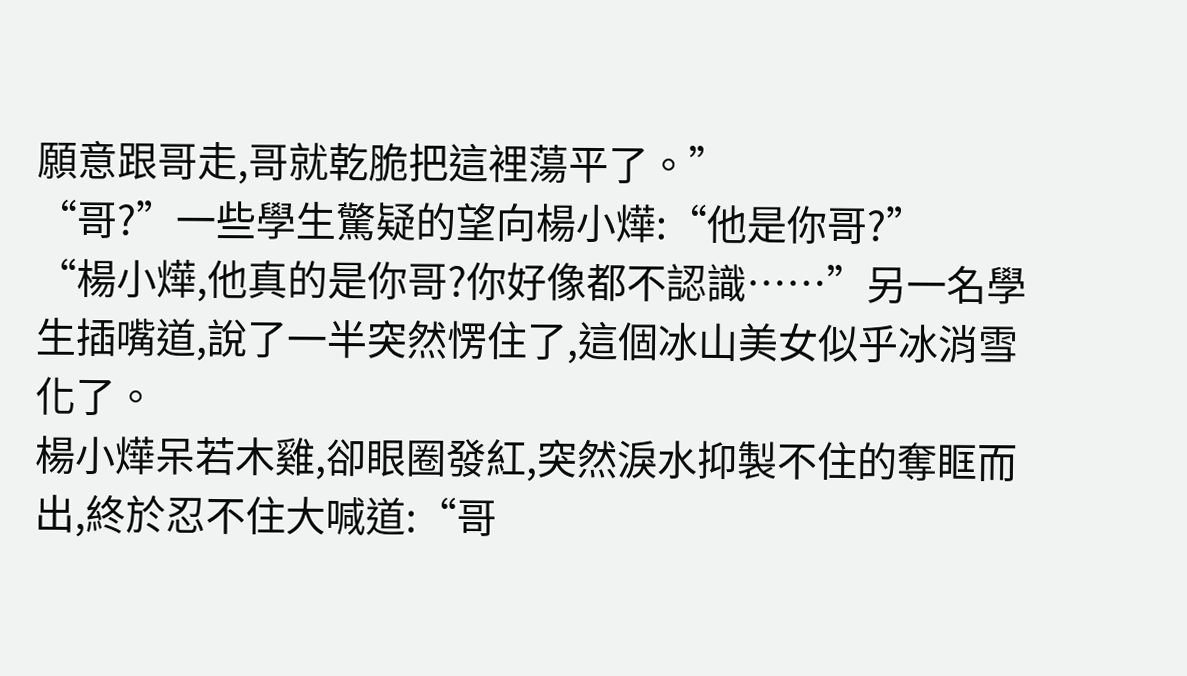願意跟哥走,哥就乾脆把這裡蕩平了。”
“哥?”一些學生驚疑的望向楊小燁:“他是你哥?”
“楊小燁,他真的是你哥?你好像都不認識……”另一名學生插嘴道,說了一半突然愣住了,這個冰山美女似乎冰消雪化了。
楊小燁呆若木雞,卻眼圈發紅,突然淚水抑製不住的奪眶而出,終於忍不住大喊道:“哥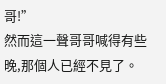哥!”
然而這一聲哥哥喊得有些晚,那個人已經不見了。